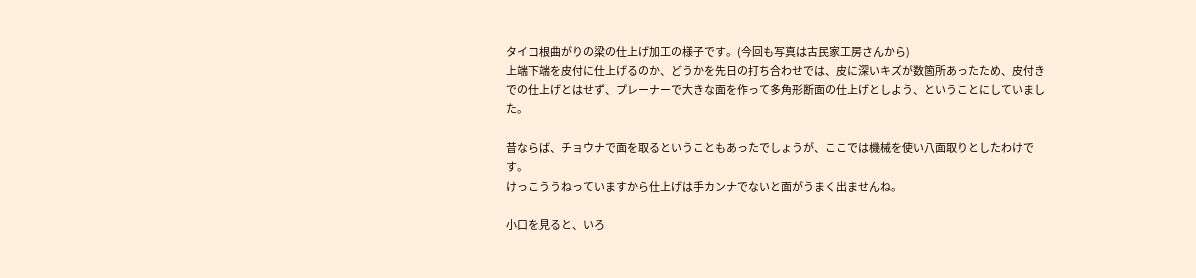タイコ根曲がりの梁の仕上げ加工の様子です。(今回も写真は古民家工房さんから)
上端下端を皮付に仕上げるのか、どうかを先日の打ち合わせでは、皮に深いキズが数箇所あったため、皮付きでの仕上げとはせず、プレーナーで大きな面を作って多角形断面の仕上げとしよう、ということにしていました。

昔ならば、チョウナで面を取るということもあったでしょうが、ここでは機械を使い八面取りとしたわけです。
けっこううねっていますから仕上げは手カンナでないと面がうまく出ませんね。

小口を見ると、いろ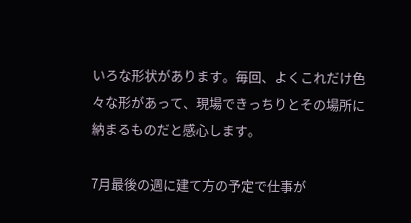いろな形状があります。毎回、よくこれだけ色々な形があって、現場できっちりとその場所に納まるものだと感心します。

7月最後の週に建て方の予定で仕事が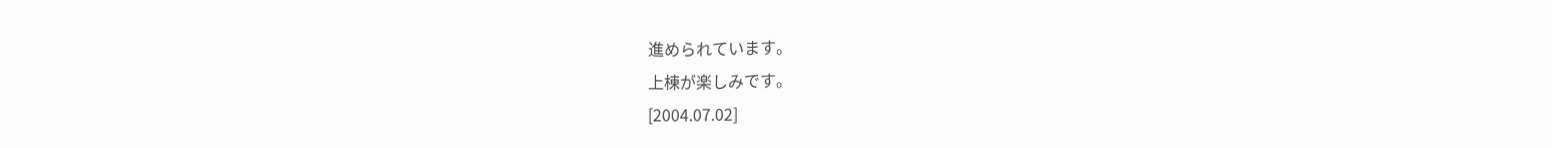進められています。
上棟が楽しみです。
[2004.07.02]